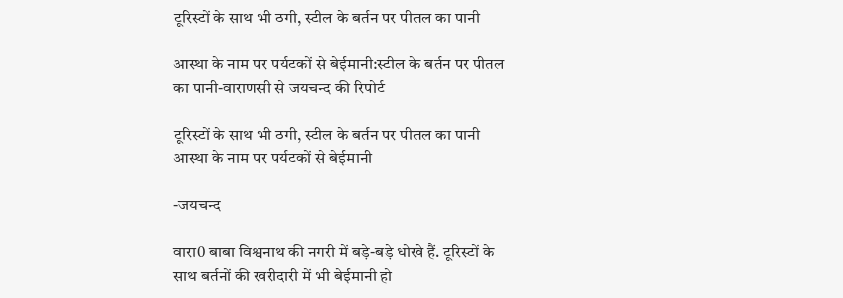टूरिस्टों के साथ भी ठगी, स्टील के बर्तन पर पीतल का पानी

आस्था के नाम पर पर्यटकों से बेईमानी:स्टील के बर्तन पर पीतल का पानी-वाराणसी से जयचन्द की रिपोर्ट

टूरिस्टों के साथ भी ठगी, स्टील के बर्तन पर पीतल का पानी
आस्था के नाम पर पर्यटकों से बेईमानी

-जयचन्द

वारा0 बाबा विश्वनाथ की नगरी में बड़े-बड़े धोखे हैं. टूरिस्टों के साथ बर्तनों की खरीदारी में भी बेईमानी हो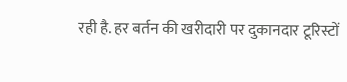रही है. हर बर्तन की खरीदारी पर दुकानदार टूरिस्टों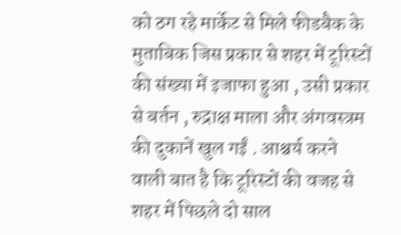को ठग रहे मार्केट से मिले फीडबैक के मुताबिक जिस प्रकार से शहर में टूरिस्टों की संख्या में इजाफा हुआ , उसी प्रकार से बर्तन , रुद्राक्ष माला और अंगवस्त्रम की दुकानें खुल गईं . आश्चर्य करने वाली बात है कि टूरिस्टों की वजह से शहर में पिछले दो साल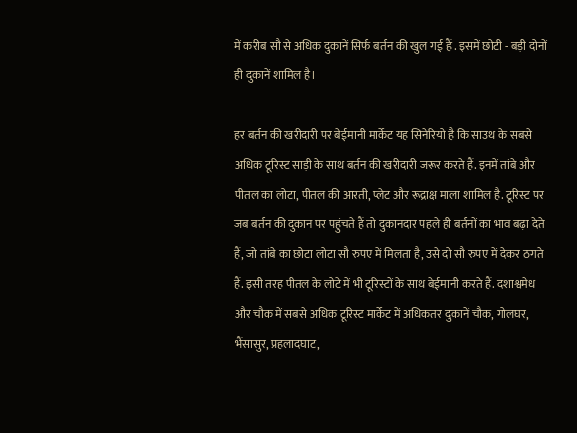में करीब सौ से अधिक दुकानें सिर्फ बर्तन की खुल गई हैं . इसमें छोटी - बड़ी दोनों ही दुकानें शामिल है।

हर बर्तन की खरीदारी पर बेईमानी मार्केट यह सिनेरियो है कि साउथ के सबसे अधिक टूरिस्ट साड़ी के साथ बर्तन की खरीदारी जरूर करते हैं. इनमें तांबे और पीतल का लोटा, पीतल की आरती, प्लेट और रूद्राक्ष माला शामिल है. टूरिस्ट पर जब बर्तन की दुकान पर पहुंचते हैं तो दुकानदार पहले ही बर्तनों का भाव बढ़ा देते हैं, जो तांबे का छोटा लोटा सौ रुपए में मिलता है, उसे दो सौ रुपए में देकर ठगते हैं. इसी तरह पीतल के लोटे में भी टूरिस्टों के साथ बेईमानी करते हैं. दशाश्वमेध और चौक में सबसे अधिक टूरिस्ट मार्केट में अधिकतर दुकानें चौक, गोलघर, भैंसासुर, प्रहलादघाट,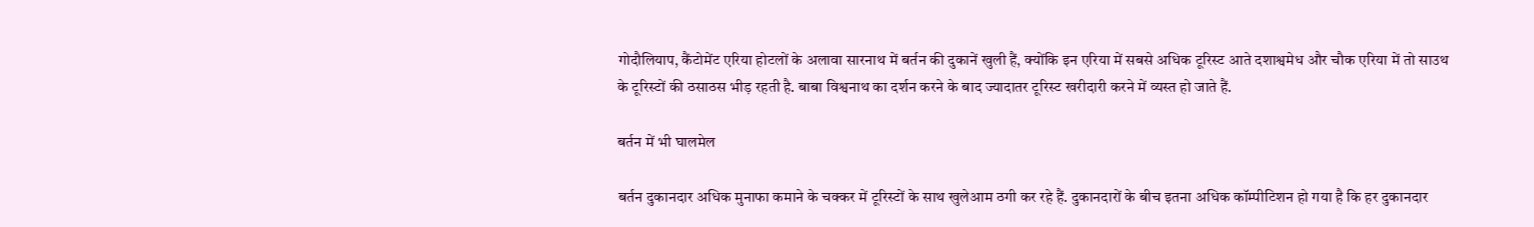गोदौलियाप, कैंटोमेंट एरिया होटलों के अलावा सारनाथ में बर्तन की दुकानें खुली हैं, क्योंकि इन एरिया में सबसे अधिक टूरिस्ट आते दशाश्वमेध और चौक एरिया में तो साउथ के टूरिस्टों की ठसाठस भीड़ रहती है. बाबा विश्वनाथ का दर्शन करने के बाद ज्यादातर टूरिस्ट खरीदारी करने में व्यस्त हो जाते हैं.

बर्तन में भी घालमेल

बर्तन दुकानदार अधिक मुनाफा कमाने के चक्कर में टूरिस्टों के साथ खुलेआम ठगी कर रहे हैं. दुकानदारों के बीच इतना अधिक कॉम्पीटिशन हो गया है कि हर दुकानदार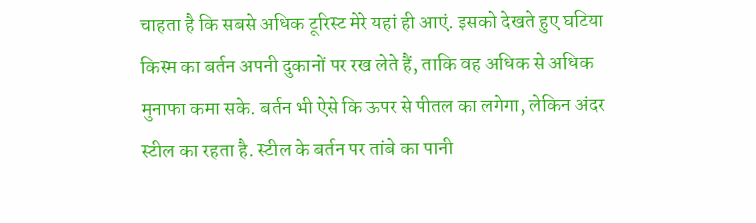चाहता है कि सबसे अधिक टूरिस्ट मेरे यहां ही आएं. इसको देखते हुए घटिया किस्म का बर्तन अपनी दुकानों पर रख लेते हैं, ताकि वह अधिक से अधिक मुनाफा कमा सके. बर्तन भी ऐसे कि ऊपर से पीतल का लगेगा, लेकिन अंदर स्टील का रहता है. स्टील के बर्तन पर तांबे का पानी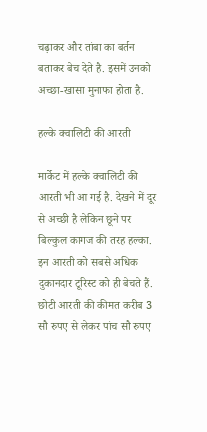चढ़ाकर और तांबा का बर्तन बताकर बेच देते है. इसमें उनको अच्छा-खासा मुनाफा होता है.

हल्के क्वालिटी की आरती

मार्केट में हल्के क्वालिटी की आरती भी आ गई है. देखने में दूर से अच्छी है लेकिन छूने पर बिल्कुल कागज की तरह हल्का. इन आरती को सबसे अधिक दुकानदार टूरिस्ट को ही बेचते हैं. छोटी आरती की कीमत करीब 3 सौ रुपए से लेकर पांच सौ रुपए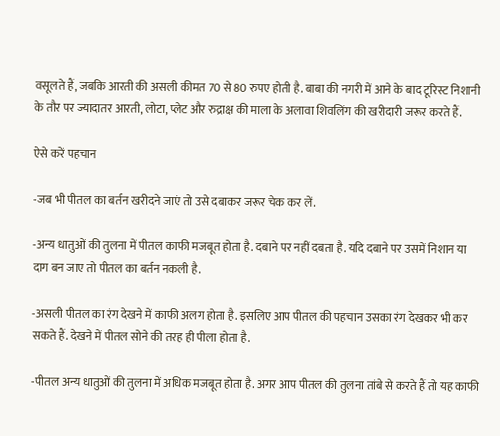वसूलते हैं, जबकि आरती की असली कीमत 70 से 80 रुपए होती है. बाबा की नगरी में आने के बाद टूरिस्ट निशानी के तौर पर ज्यादातर आरती, लोटा, प्लेट और रुद्राक्ष की माला के अलावा शिवलिंग की खरीदारी जरूर करते हैं.

ऐसे करें पहचान

-जब भी पीतल का बर्तन खरीदने जाएं तो उसे दबाकर जरूर चेक कर लें.

-अन्य धातुओं की तुलना में पीतल काफी मजबूत होता है. दबाने पर नहीं दबता है. यदि दबाने पर उसमें निशान या दाग बन जाए तो पीतल का बर्तन नकली है.

-असली पीतल का रंग देखने में काफी अलग होता है. इसलिए आप पीतल की पहचान उसका रंग देखकर भी कर सकते हैं. देखने में पीतल सोने की तरह ही पीला होता है.

-पीतल अन्य धातुओं की तुलना में अधिक मजबूत होता है. अगर आप पीतल की तुलना तांबे से करते हैं तो यह काफी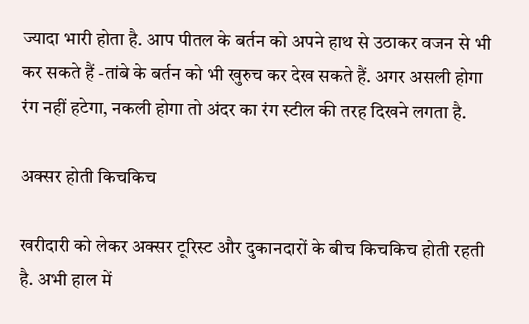ज्यादा भारी होता है. आप पीतल के बर्तन को अपने हाथ से उठाकर वजन से भी कर सकते हैं -तांबे के बर्तन को भी खुरुच कर देख सकते हैं. अगर असली होगा रंग नहीं हटेगा, नकली होगा तो अंदर का रंग स्टील की तरह दिखने लगता है.

अक्सर होती किचकिच

खरीदारी को लेकर अक्सर टूरिस्ट और दुकानदारों के बीच किचकिच होती रहती है. अभी हाल में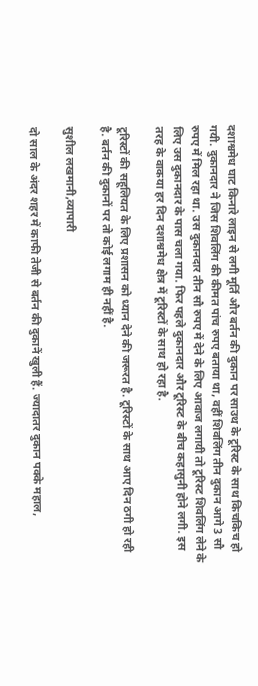दशाश्वमेध घाट किनारे लाइन से लगी मूर्ति और बर्तन की दुकान पर साउथ के टूरिस्ट के साथ किचकिच हो गयी. दुकानदार ने जिस शिवलिंग की कीमत पांच रुपए बताया था, वहीं शिवलिंग तीन दुकान आगे 3 सौ रुपए में मिल रहा था. उस दुकानदार तीन सौ रुपए में देने के लिए आवाज लगायी तो टूरिस्ट शिवलिंग लेने के लिए उस दुकानदार के पास चला गया. फिर पहले दुकानदार और टूरिस्ट के बीच कहासुनी होने लगी. इस तरह के वाकया हर दिन दशाश्वमेध क्षेत्र में टूरिस्टों के साथ हो रहा है.

टूरिस्टों की सहूलियत के लिए प्रशासन को ध्यान देने की जरूरत है. टूरिस्टों के साथ आए दिन ठगी हो रही है. बर्तन की दुकानों पर तो कोई लगाम ही नहीं है.

सुशील लखमानी,व्यापारी

दो साल के अंदर शहर में काफी तेजी से बर्तन की दुकानें खुली हैं. ज्यादातर दुकान पक्के महाल,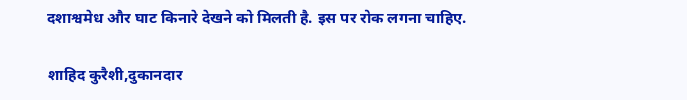दशाश्वमेध और घाट किनारे देखने को मिलती है. इस पर रोक लगना चाहिए.

शाहिद कुरैशी,दुकानदार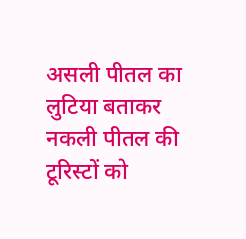असली पीतल का लुटिया बताकर नकली पीतल की टूरिस्टों को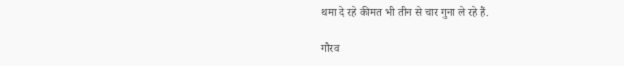थमा दे रहे कीमत भी तीन से चार गुना ले रहे हैं.

गौरव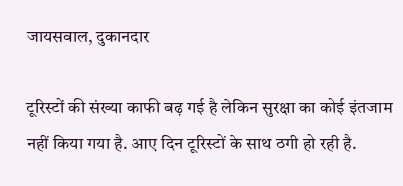जायसवाल, दुकानदार

टूरिस्टों की संख्या काफी बढ़ गई है लेकिन सुरक्षा का कोई इंतजाम नहीं किया गया है. आए दिन टूरिस्टों के साथ ठगी हो रही है.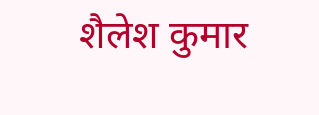शैलेश कुमार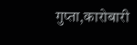गुप्ता,कारोबारी